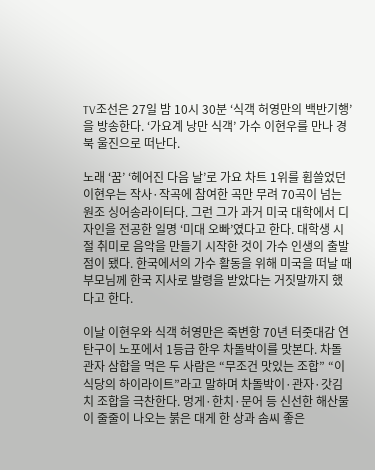TV조선은 27일 밤 10시 30분 ‘식객 허영만의 백반기행’을 방송한다. ‘가요계 낭만 식객’ 가수 이현우를 만나 경북 울진으로 떠난다.

노래 ‘꿈’ ‘헤어진 다음 날’로 가요 차트 1위를 휩쓸었던 이현우는 작사·작곡에 참여한 곡만 무려 70곡이 넘는 원조 싱어송라이터다. 그런 그가 과거 미국 대학에서 디자인을 전공한 일명 ‘미대 오빠’였다고 한다. 대학생 시절 취미로 음악을 만들기 시작한 것이 가수 인생의 출발점이 됐다. 한국에서의 가수 활동을 위해 미국을 떠날 때 부모님께 한국 지사로 발령을 받았다는 거짓말까지 했다고 한다.

이날 이현우와 식객 허영만은 죽변항 70년 터줏대감 연탄구이 노포에서 1등급 한우 차돌박이를 맛본다. 차돌 관자 삼합을 먹은 두 사람은 “무조건 맛있는 조합” “이 식당의 하이라이트”라고 말하며 차돌박이·관자·갓김치 조합을 극찬한다. 멍게·한치·문어 등 신선한 해산물이 줄줄이 나오는 붉은 대게 한 상과 솜씨 좋은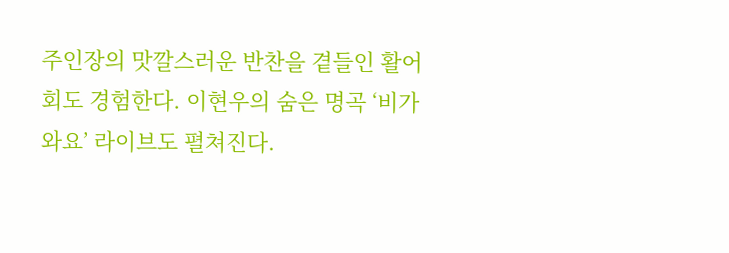주인장의 맛깔스러운 반찬을 곁들인 활어회도 경험한다. 이현우의 숨은 명곡 ‘비가 와요’ 라이브도 펼쳐진다.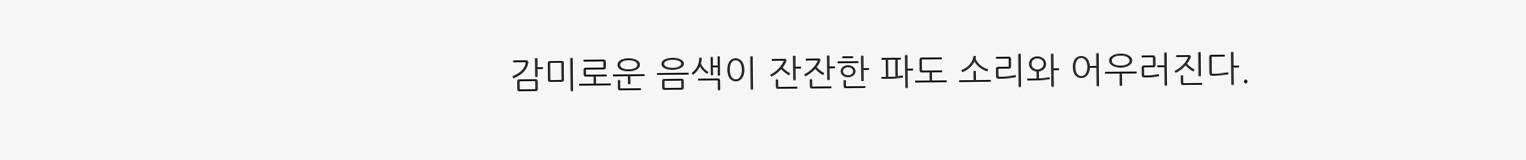감미로운 음색이 잔잔한 파도 소리와 어우러진다.